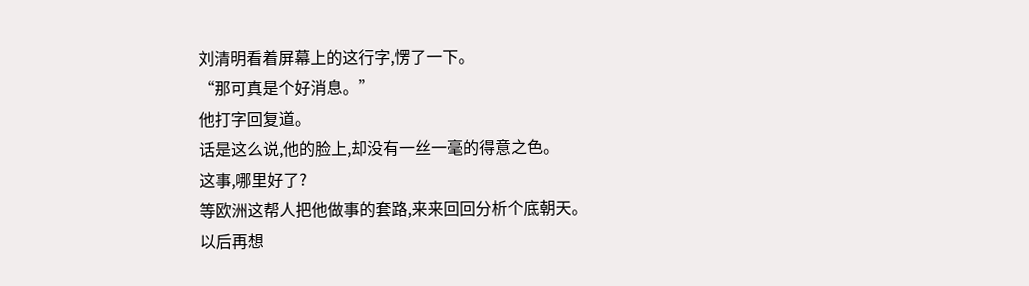刘清明看着屏幕上的这行字,愣了一下。
“那可真是个好消息。”
他打字回复道。
话是这么说,他的脸上,却没有一丝一毫的得意之色。
这事,哪里好了?
等欧洲这帮人把他做事的套路,来来回回分析个底朝天。
以后再想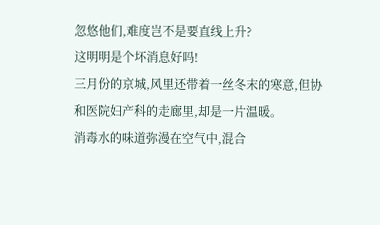忽悠他们,难度岂不是要直线上升?
这明明是个坏消息好吗!
三月份的京城,风里还带着一丝冬末的寒意,但协和医院妇产科的走廊里,却是一片温暖。
消毒水的味道弥漫在空气中,混合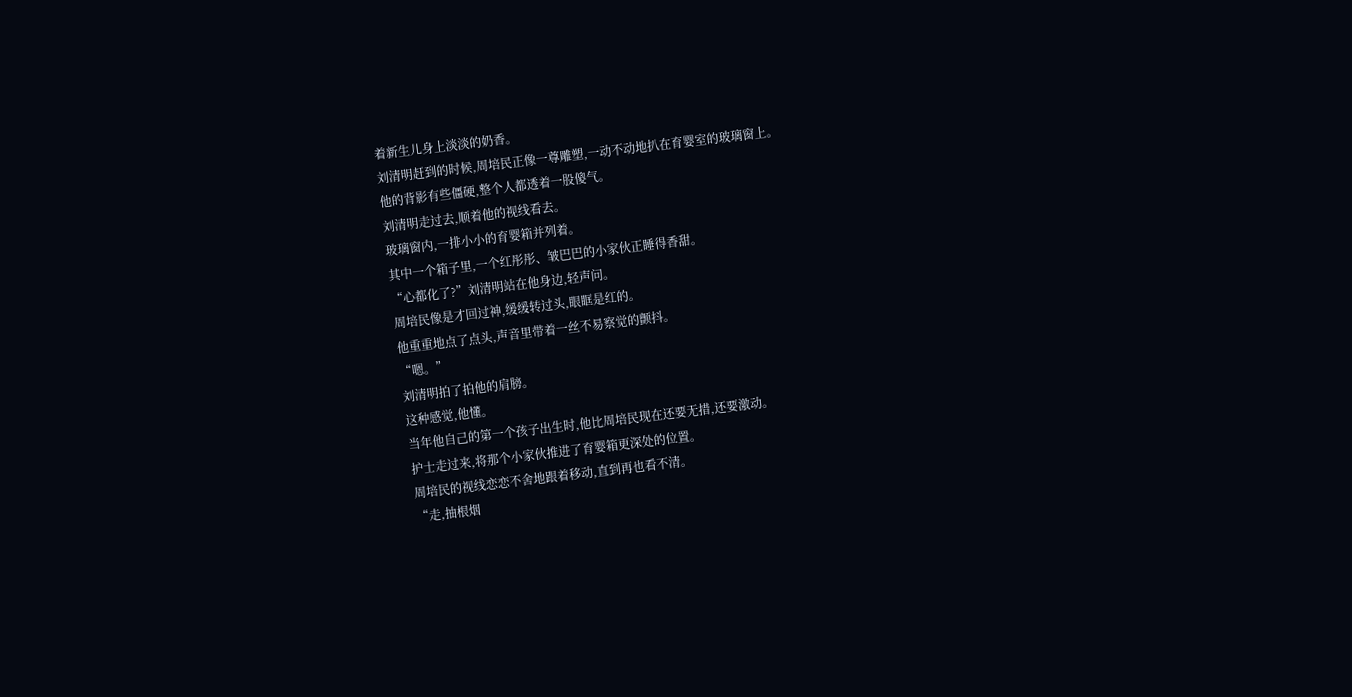着新生儿身上淡淡的奶香。
刘清明赶到的时候,周培民正像一尊雕塑,一动不动地扒在育婴室的玻璃窗上。
他的背影有些僵硬,整个人都透着一股傻气。
刘清明走过去,顺着他的视线看去。
玻璃窗内,一排小小的育婴箱并列着。
其中一个箱子里,一个红彤彤、皱巴巴的小家伙正睡得香甜。
“心都化了?”刘清明站在他身边,轻声问。
周培民像是才回过神,缓缓转过头,眼眶是红的。
他重重地点了点头,声音里带着一丝不易察觉的颤抖。
“嗯。”
刘清明拍了拍他的肩膀。
这种感觉,他懂。
当年他自己的第一个孩子出生时,他比周培民现在还要无措,还要激动。
护士走过来,将那个小家伙推进了育婴箱更深处的位置。
周培民的视线恋恋不舍地跟着移动,直到再也看不清。
“走,抽根烟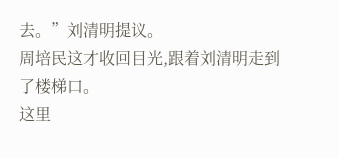去。”刘清明提议。
周培民这才收回目光,跟着刘清明走到了楼梯口。
这里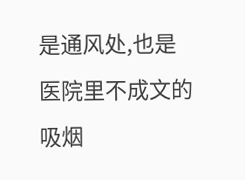是通风处,也是医院里不成文的吸烟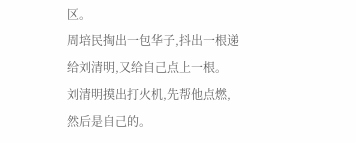区。
周培民掏出一包华子,抖出一根递给刘清明,又给自己点上一根。
刘清明摸出打火机,先帮他点燃,然后是自己的。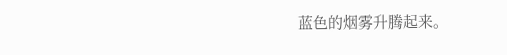蓝色的烟雾升腾起来。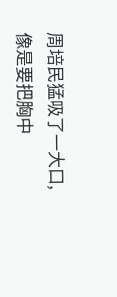周培民猛吸了一大口,像是要把胸中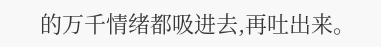的万千情绪都吸进去,再吐出来。